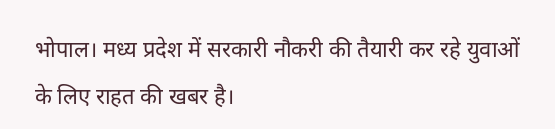भोपाल। मध्य प्रदेश में सरकारी नौकरी की तैयारी कर रहे युवाओं के लिए राहत की खबर है।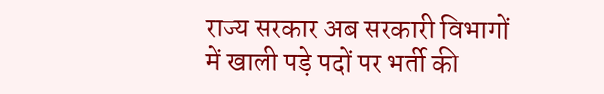राज्य सरकार अब सरकारी विभागों में खाली पड़े पदों पर भर्ती की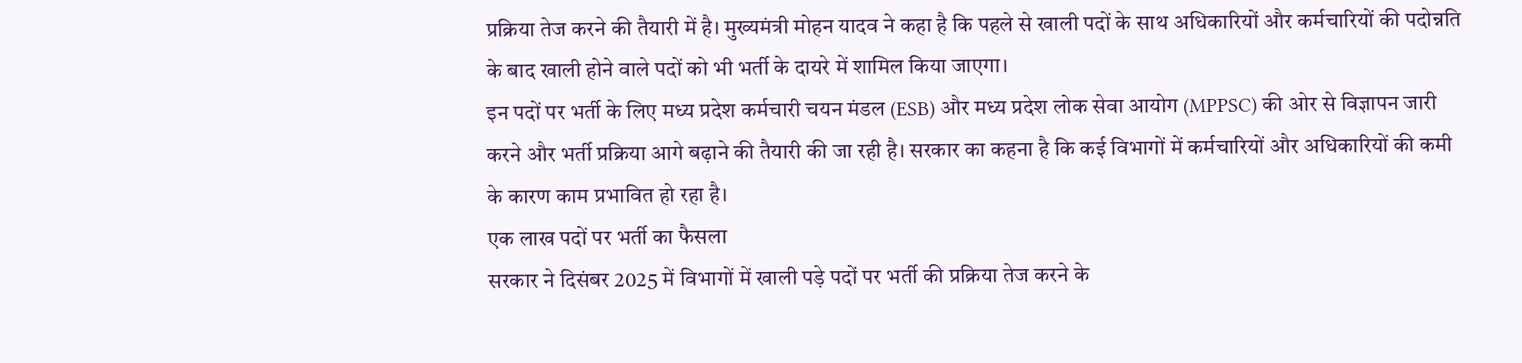प्रक्रिया तेज करने की तैयारी में है। मुख्यमंत्री मोहन यादव ने कहा है कि पहले से खाली पदों के साथ अधिकारियों और कर्मचारियों की पदोन्नति के बाद खाली होने वाले पदों को भी भर्ती के दायरे में शामिल किया जाएगा।
इन पदों पर भर्ती के लिए मध्य प्रदेश कर्मचारी चयन मंडल (ESB) और मध्य प्रदेश लोक सेवा आयोग (MPPSC) की ओर से विज्ञापन जारी करने और भर्ती प्रक्रिया आगे बढ़ाने की तैयारी की जा रही है। सरकार का कहना है कि कई विभागों में कर्मचारियों और अधिकारियों की कमी के कारण काम प्रभावित हो रहा है।
एक लाख पदों पर भर्ती का फैसला
सरकार ने दिसंबर 2025 में विभागों में खाली पड़े पदों पर भर्ती की प्रक्रिया तेज करने के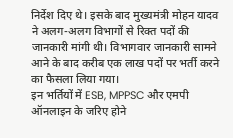निर्देश दिए थे। इसके बाद मुख्यमंत्री मोहन यादव ने अलग-अलग विभागों से रिक्त पदों की जानकारी मांगी थी। विभागवार जानकारी सामने आने के बाद करीब एक लाख पदों पर भर्ती करने का फैसला लिया गया।
इन भर्तियों में ESB, MPPSC और एमपी ऑनलाइन के जरिए होने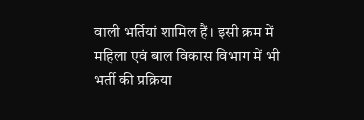वाली भर्तियां शामिल हैं। इसी क्रम में महिला एवं बाल विकास विभाग में भी भर्ती की प्रक्रिया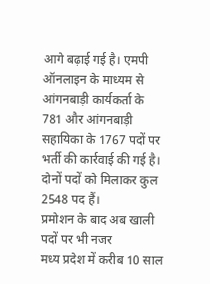आगे बढ़ाई गई है। एमपी ऑनलाइन के माध्यम से आंगनबाड़ी कार्यकर्ता के 781 और आंगनबाड़ी सहायिका के 1767 पदों पर भर्ती की कार्रवाई की गई है। दोनों पदों को मिलाकर कुल 2548 पद हैं।
प्रमोशन के बाद अब खाली पदों पर भी नजर
मध्य प्रदेश में करीब 10 साल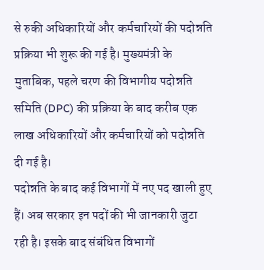से रुकी अधिकारियों और कर्मचारियों की पदोन्नति प्रक्रिया भी शुरू की गई है। मुख्यमंत्री के मुताबिक, पहले चरण की विभागीय पदोन्नति समिति (DPC) की प्रक्रिया के बाद करीब एक लाख अधिकारियों और कर्मचारियों को पदोन्नति दी गई है।
पदोन्नति के बाद कई विभागों में नए पद खाली हुए हैं। अब सरकार इन पदों की भी जानकारी जुटा रही है। इसके बाद संबंधित विभागों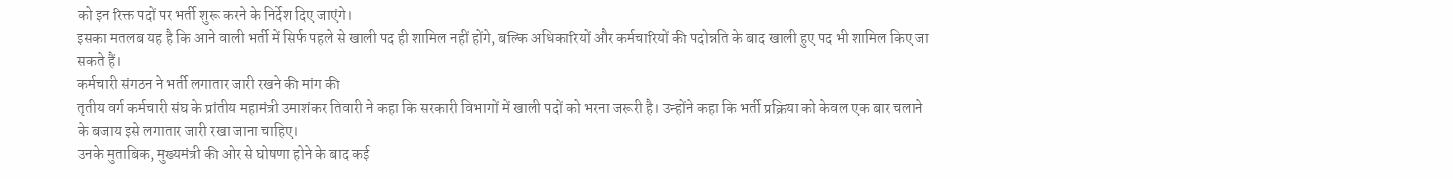को इन रिक्त पदों पर भर्ती शुरू करने के निर्देश दिए जाएंगे।
इसका मतलब यह है कि आने वाली भर्ती में सिर्फ पहले से खाली पद ही शामिल नहीं होंगे, बल्कि अधिकारियों और कर्मचारियों की पदोन्नति के बाद खाली हुए पद भी शामिल किए जा सकते हैं।
कर्मचारी संगठन ने भर्ती लगातार जारी रखने की मांग की
तृतीय वर्ग कर्मचारी संघ के प्रांतीय महामंत्री उमाशंकर तिवारी ने कहा कि सरकारी विभागों में खाली पदों को भरना जरूरी है। उन्होंने कहा कि भर्ती प्रक्रिया को केवल एक बार चलाने के बजाय इसे लगातार जारी रखा जाना चाहिए।
उनके मुताबिक, मुख्यमंत्री की ओर से घोषणा होने के बाद कई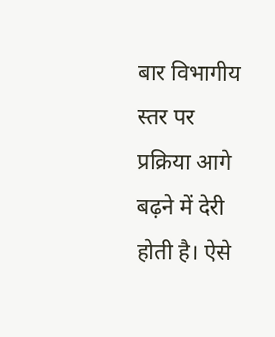बार विभागीय स्तर पर प्रक्रिया आगे बढ़ने में देरी होती है। ऐसे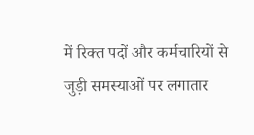में रिक्त पदों और कर्मचारियों से जुड़ी समस्याओं पर लगातार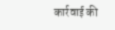कार्रवाई की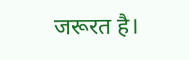जरूरत है।